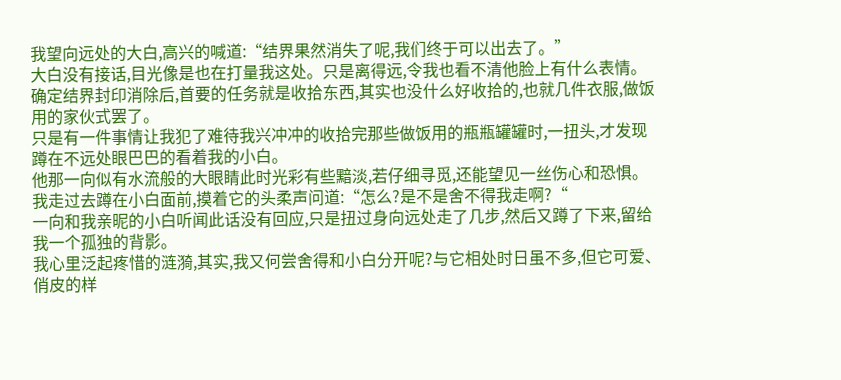我望向远处的大白,高兴的喊道:“结界果然消失了呢,我们终于可以出去了。”
大白没有接话,目光像是也在打量我这处。只是离得远,令我也看不清他脸上有什么表情。
确定结界封印消除后,首要的任务就是收拾东西,其实也没什么好收拾的,也就几件衣服,做饭用的家伙式罢了。
只是有一件事情让我犯了难待我兴冲冲的收拾完那些做饭用的瓶瓶罐罐时,一扭头,才发现蹲在不远处眼巴巴的看着我的小白。
他那一向似有水流般的大眼睛此时光彩有些黯淡,若仔细寻觅,还能望见一丝伤心和恐惧。
我走过去蹲在小白面前,摸着它的头柔声问道:“怎么?是不是舍不得我走啊?“
一向和我亲昵的小白听闻此话没有回应,只是扭过身向远处走了几步,然后又蹲了下来,留给我一个孤独的背影。
我心里泛起疼惜的涟漪,其实,我又何尝舍得和小白分开呢?与它相处时日虽不多,但它可爱、俏皮的样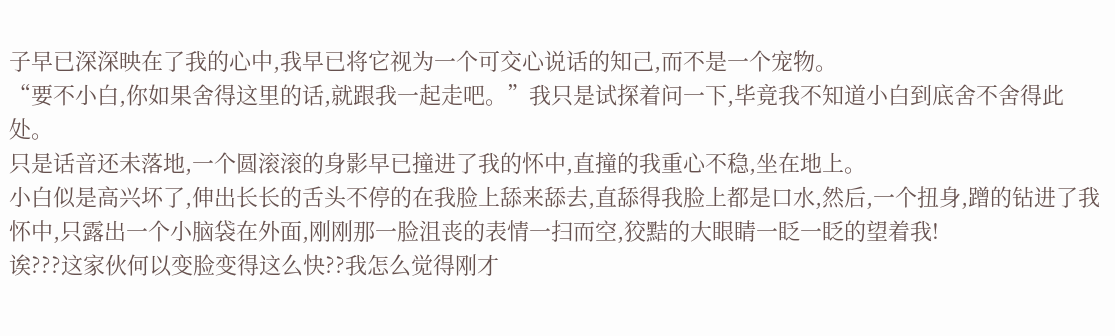子早已深深映在了我的心中,我早已将它视为一个可交心说话的知己,而不是一个宠物。
“要不小白,你如果舍得这里的话,就跟我一起走吧。”我只是试探着问一下,毕竟我不知道小白到底舍不舍得此处。
只是话音还未落地,一个圆滚滚的身影早已撞进了我的怀中,直撞的我重心不稳,坐在地上。
小白似是高兴坏了,伸出长长的舌头不停的在我脸上舔来舔去,直舔得我脸上都是口水,然后,一个扭身,蹭的钻进了我怀中,只露出一个小脑袋在外面,刚刚那一脸沮丧的表情一扫而空,狡黠的大眼睛一眨一眨的望着我!
诶???这家伙何以变脸变得这么快??我怎么觉得刚才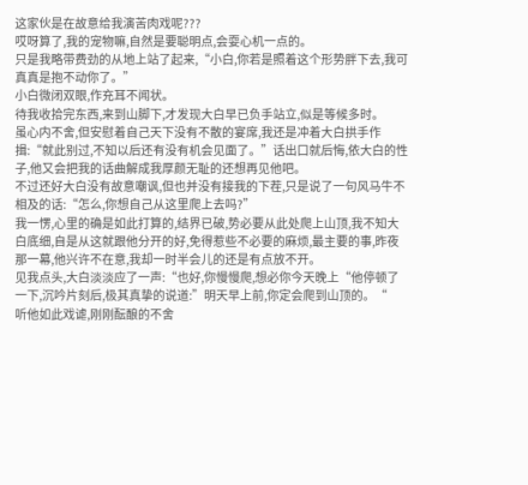这家伙是在故意给我演苦肉戏呢???
哎呀算了,我的宠物嘛,自然是要聪明点,会耍心机一点的。
只是我略带费劲的从地上站了起来,“小白,你若是照着这个形势胖下去,我可真真是抱不动你了。”
小白微闭双眼,作充耳不闻状。
待我收拾完东西,来到山脚下,才发现大白早已负手站立,似是等候多时。
虽心内不舍,但安慰着自己天下没有不散的宴席,我还是冲着大白拱手作揖:“就此别过,不知以后还有没有机会见面了。”话出口就后悔,依大白的性子,他又会把我的话曲解成我厚颜无耻的还想再见他吧。
不过还好大白没有故意嘲讽,但也并没有接我的下茬,只是说了一句风马牛不相及的话:“怎么,你想自己从这里爬上去吗?”
我一愣,心里的确是如此打算的,结界已破,势必要从此处爬上山顶,我不知大白底细,自是从这就跟他分开的好,免得惹些不必要的麻烦,最主要的事,昨夜那一幕,他兴许不在意,我却一时半会儿的还是有点放不开。
见我点头,大白淡淡应了一声:“也好,你慢慢爬,想必你今天晚上“他停顿了一下,沉吟片刻后,极其真挚的说道:”明天早上前,你定会爬到山顶的。“
听他如此戏谑,刚刚酝酿的不舍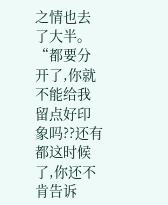之情也去了大半。
“都要分开了,你就不能给我留点好印象吗??还有都这时候了,你还不肯告诉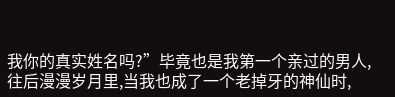我你的真实姓名吗?”毕竟也是我第一个亲过的男人,往后漫漫岁月里,当我也成了一个老掉牙的神仙时,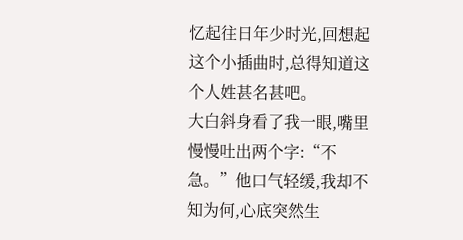忆起往日年少时光,回想起这个小插曲时,总得知道这个人姓甚名甚吧。
大白斜身看了我一眼,嘴里慢慢吐出两个字:“不急。”他口气轻缓,我却不知为何,心底突然生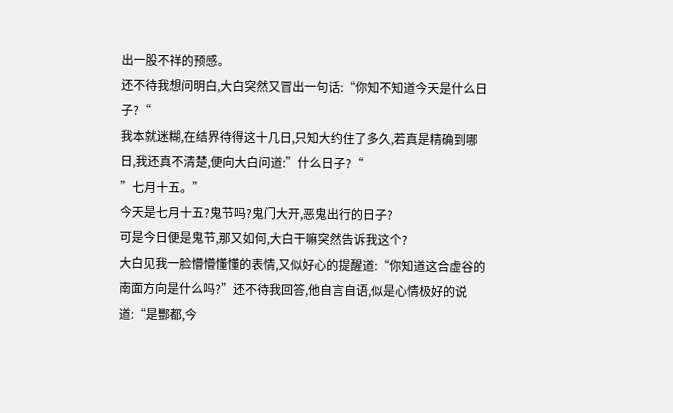出一股不祥的预感。
还不待我想问明白,大白突然又冒出一句话:“你知不知道今天是什么日子?“
我本就迷糊,在结界待得这十几日,只知大约住了多久,若真是精确到哪日,我还真不清楚,便向大白问道:”什么日子?“
”七月十五。”
今天是七月十五?鬼节吗?鬼门大开,恶鬼出行的日子?
可是今日便是鬼节,那又如何,大白干嘛突然告诉我这个?
大白见我一脸懵懵懂懂的表情,又似好心的提醒道:“你知道这合虚谷的南面方向是什么吗?”还不待我回答,他自言自语,似是心情极好的说道:“是酆都,今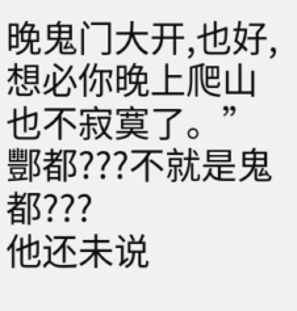晚鬼门大开,也好,想必你晚上爬山也不寂寞了。”
酆都???不就是鬼都???
他还未说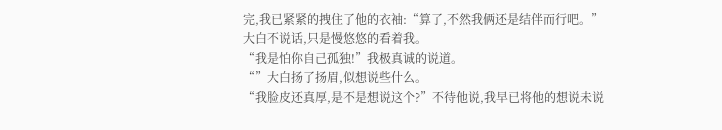完,我已紧紧的拽住了他的衣袖:“算了,不然我俩还是结伴而行吧。”
大白不说话,只是慢悠悠的看着我。
“我是怕你自己孤独!”我极真诚的说道。
“”大白扬了扬眉,似想说些什么。
“我脸皮还真厚,是不是想说这个?”不待他说,我早已将他的想说未说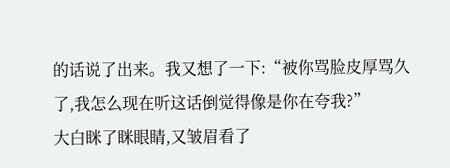的话说了出来。我又想了一下:“被你骂脸皮厚骂久了,我怎么现在听这话倒觉得像是你在夸我?”
大白眯了眯眼睛,又皱眉看了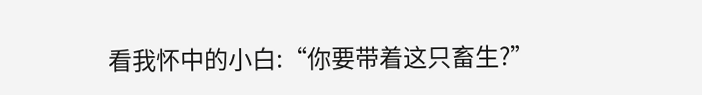看我怀中的小白:“你要带着这只畜生?”